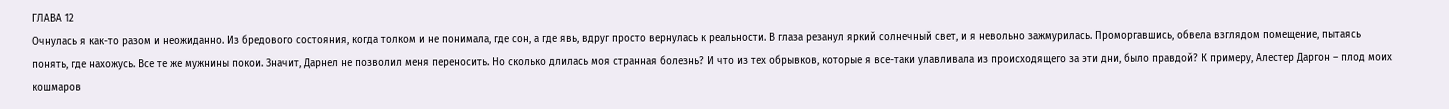ГЛАВА 12
Очнулась я как-то разом и неожиданно. Из бредового состояния, когда толком и не понимала, где сон, а где явь, вдруг просто вернулась к реальности. В глаза резанул яркий солнечный свет, и я невольно зажмурилась. Проморгавшись, обвела взглядом помещение, пытаясь понять, где нахожусь. Все те же мужнины покои. Значит, Дарнел не позволил меня переносить. Но сколько длилась моя странная болезнь? И что из тех обрывков, которые я все-таки улавливала из происходящего за эти дни, было правдой? К примеру, Алестер Даргон – плод моих кошмаров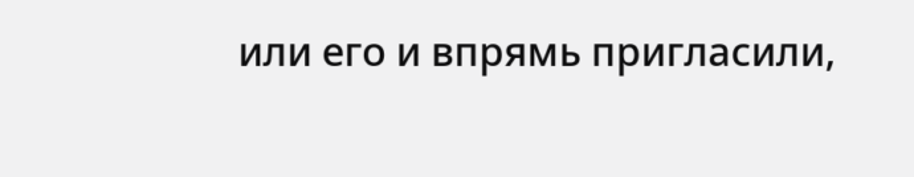или его и впрямь пригласили,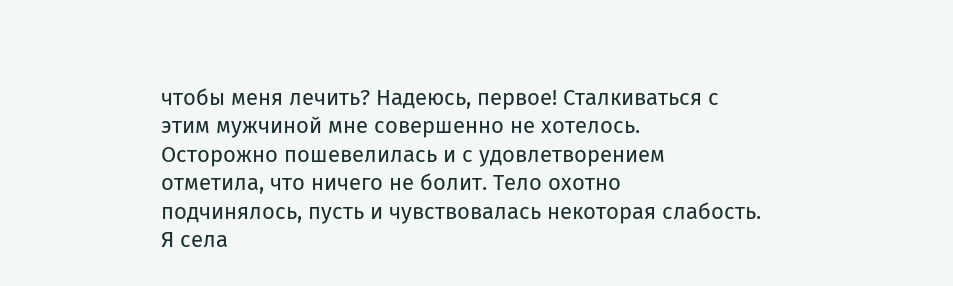чтобы меня лечить? Надеюсь, первое! Сталкиваться с этим мужчиной мне совершенно не хотелось.
Осторожно пошевелилась и с удовлетворением отметила, что ничего не болит. Тело охотно подчинялось, пусть и чувствовалась некоторая слабость. Я села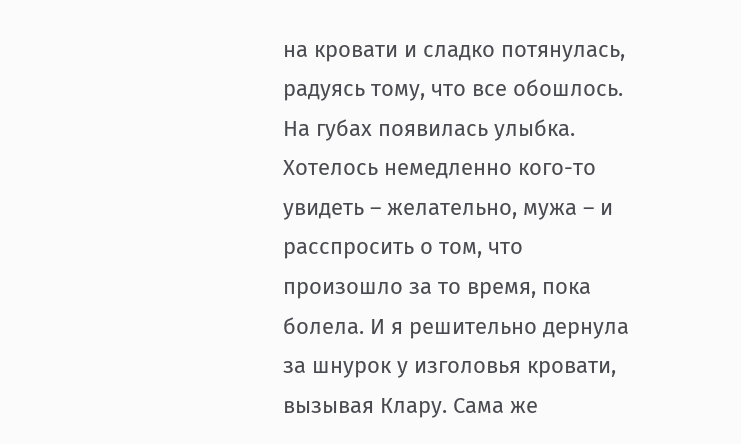на кровати и сладко потянулась, радуясь тому, что все обошлось. На губах появилась улыбка. Хотелось немедленно кого-то увидеть – желательно, мужа – и расспросить о том, что произошло за то время, пока болела. И я решительно дернула за шнурок у изголовья кровати, вызывая Клару. Сама же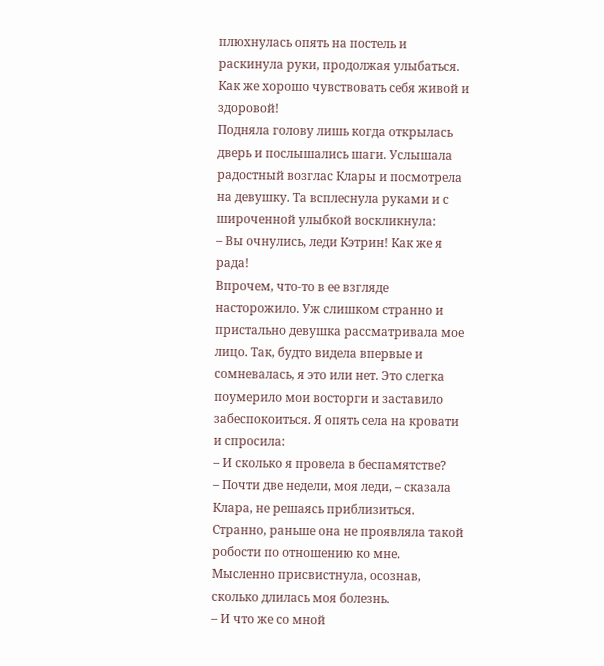плюхнулась опять на постель и раскинула руки, продолжая улыбаться. Как же хорошо чувствовать себя живой и здоровой!
Подняла голову лишь когда открылась дверь и послышались шаги. Услышала радостный возглас Клары и посмотрела на девушку. Та всплеснула руками и с широченной улыбкой воскликнула:
– Вы очнулись, леди Кэтрин! Как же я рада!
Впрочем, что-то в ее взгляде насторожило. Уж слишком странно и пристально девушка рассматривала мое лицо. Так, будто видела впервые и сомневалась, я это или нет. Это слегка поумерило мои восторги и заставило забеспокоиться. Я опять села на кровати и спросила:
– И сколько я провела в беспамятстве?
– Почти две недели, моя леди, – сказала Клара, не решаясь приблизиться. Странно, раньше она не проявляла такой робости по отношению ко мне.
Мысленно присвистнула, осознав, сколько длилась моя болезнь.
– И что же со мной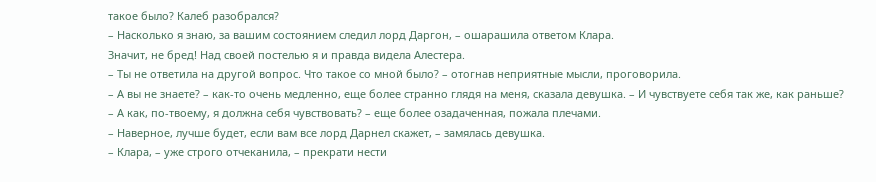такое было? Калеб разобрался?
– Насколько я знаю, за вашим состоянием следил лорд Даргон, – ошарашила ответом Клара.
Значит, не бред! Над своей постелью я и правда видела Алестера.
– Ты не ответила на другой вопрос. Что такое со мной было? – отогнав неприятные мысли, проговорила.
– А вы не знаете? – как-то очень медленно, еще более странно глядя на меня, сказала девушка. – И чувствуете себя так же, как раньше?
– А как, по-твоему, я должна себя чувствовать? – еще более озадаченная, пожала плечами.
– Наверное, лучше будет, если вам все лорд Дарнел скажет, – замялась девушка.
– Клара, – уже строго отчеканила, – прекрати нести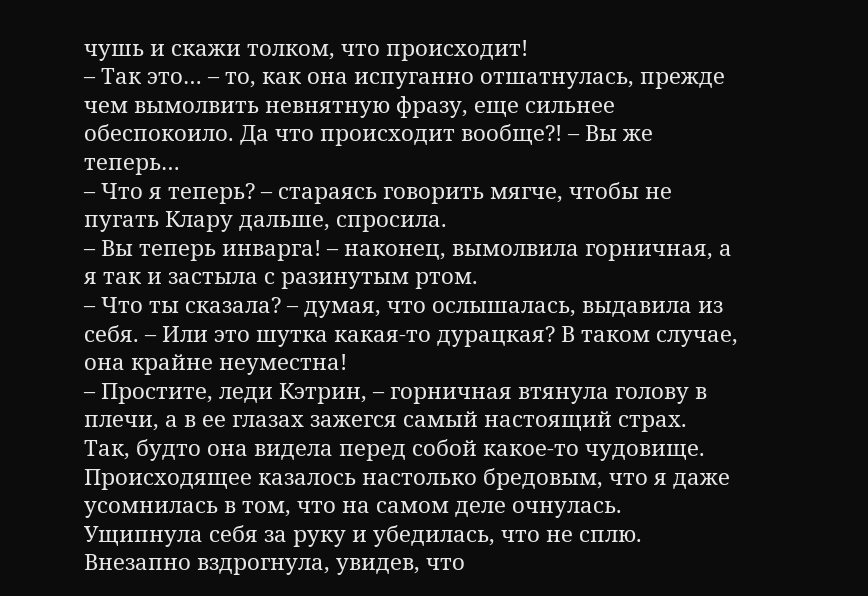чушь и скажи толком, что происходит!
– Так это… – то, как она испуганно отшатнулась, прежде чем вымолвить невнятную фразу, еще сильнее обеспокоило. Да что происходит вообще?! – Вы же теперь…
– Что я теперь? – стараясь говорить мягче, чтобы не пугать Клару дальше, спросила.
– Вы теперь инварга! – наконец, вымолвила горничная, а я так и застыла с разинутым ртом.
– Что ты сказала? – думая, что ослышалась, выдавила из себя. – Или это шутка какая-то дурацкая? В таком случае, она крайне неуместна!
– Простите, леди Кэтрин, – горничная втянула голову в плечи, а в ее глазах зажегся самый настоящий страх. Так, будто она видела перед собой какое-то чудовище.
Происходящее казалось настолько бредовым, что я даже усомнилась в том, что на самом деле очнулась. Ущипнула себя за руку и убедилась, что не сплю. Внезапно вздрогнула, увидев, что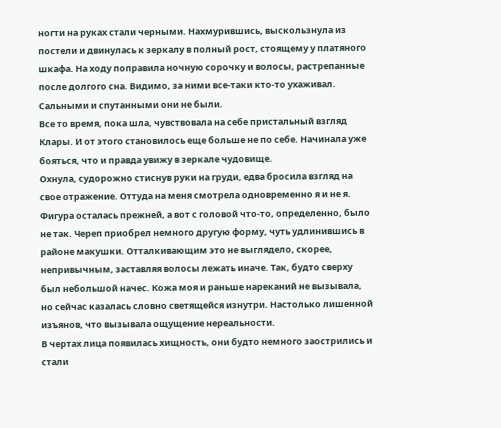ногти на руках стали черными. Нахмурившись, выскользнула из постели и двинулась к зеркалу в полный рост, стоящему у платяного шкафа. На ходу поправила ночную сорочку и волосы, растрепанные после долгого сна. Видимо, за ними все-таки кто-то ухаживал. Сальными и спутанными они не были.
Все то время, пока шла, чувствовала на себе пристальный взгляд Клары. И от этого становилось еще больше не по себе. Начинала уже бояться, что и правда увижу в зеркале чудовище.
Охнула, судорожно стиснув руки на груди, едва бросила взгляд на свое отражение. Оттуда на меня смотрела одновременно я и не я. Фигура осталась прежней, а вот с головой что-то, определенно, было не так. Череп приобрел немного другую форму, чуть удлинившись в районе макушки. Отталкивающим это не выглядело, скорее, непривычным, заставляя волосы лежать иначе. Так, будто сверху был небольшой начес. Кожа моя и раньше нареканий не вызывала, но сейчас казалась словно светящейся изнутри. Настолько лишенной изъянов, что вызывала ощущение нереальности.
В чертах лица появилась хищность, они будто немного заострились и стали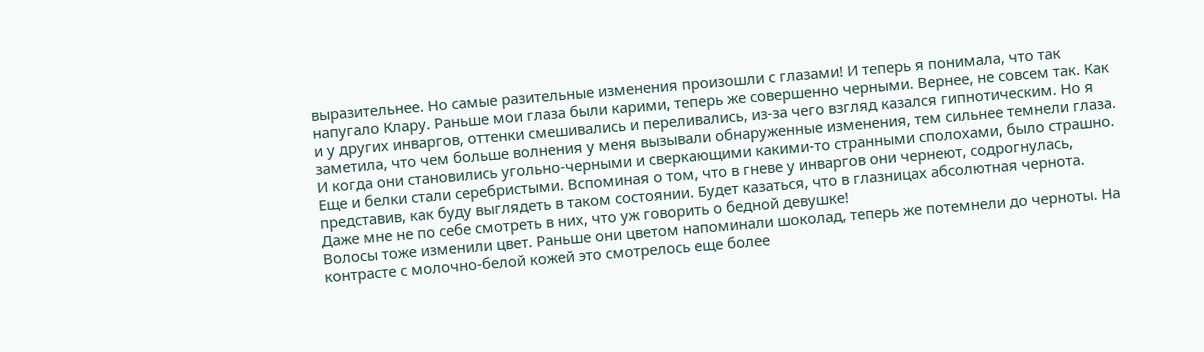выразительнее. Но самые разительные изменения произошли с глазами! И теперь я понимала, что так напугало Клару. Раньше мои глаза были карими, теперь же совершенно черными. Вернее, не совсем так. Как и у других инваргов, оттенки смешивались и переливались, из-за чего взгляд казался гипнотическим. Но я заметила, что чем больше волнения у меня вызывали обнаруженные изменения, тем сильнее темнели глаза. И когда они становились угольно-черными и сверкающими какими-то странными сполохами, было страшно. Еще и белки стали серебристыми. Вспоминая о том, что в гневе у инваргов они чернеют, содрогнулась, представив, как буду выглядеть в таком состоянии. Будет казаться, что в глазницах абсолютная чернота. Даже мне не по себе смотреть в них, что уж говорить о бедной девушке!
Волосы тоже изменили цвет. Раньше они цветом напоминали шоколад, теперь же потемнели до черноты. На контрасте с молочно-белой кожей это смотрелось еще более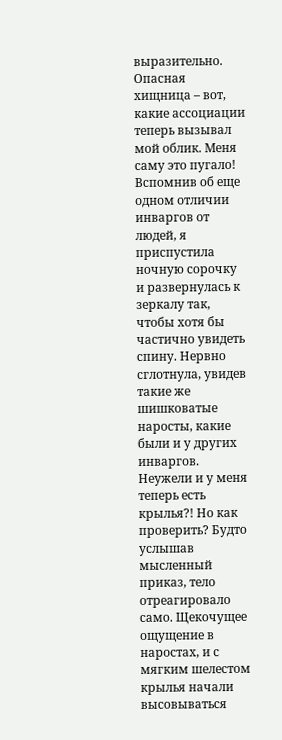выразительно. Опасная хищница – вот, какие ассоциации теперь вызывал мой облик. Меня саму это пугало!
Вспомнив об еще одном отличии инваргов от людей, я приспустила ночную сорочку и развернулась к зеркалу так, чтобы хотя бы частично увидеть спину. Нервно сглотнула, увидев такие же шишковатые наросты, какие были и у других инваргов.
Неужели и у меня теперь есть крылья?! Но как проверить? Будто услышав мысленный приказ, тело отреагировало само. Щекочущее ощущение в наростах, и с мягким шелестом крылья начали высовываться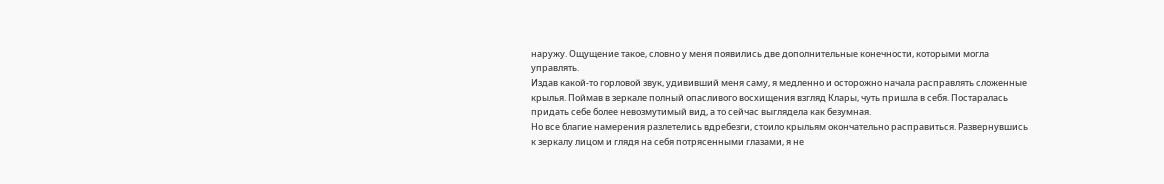наружу. Ощущение такое, словно у меня появились две дополнительные конечности, которыми могла управлять.
Издав какой-то горловой звук, удививший меня саму, я медленно и осторожно начала расправлять сложенные крылья. Поймав в зеркале полный опасливого восхищения взгляд Клары, чуть пришла в себя. Постаралась придать себе более невозмутимый вид, а то сейчас выглядела как безумная.
Но все благие намерения разлетелись вдребезги, стоило крыльям окончательно расправиться. Развернувшись к зеркалу лицом и глядя на себя потрясенными глазами, я не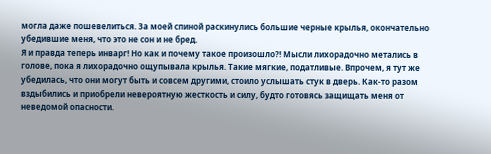могла даже пошевелиться. За моей спиной раскинулись большие черные крылья, окончательно убедившие меня, что это не сон и не бред.
Я и правда теперь инварг! Но как и почему такое произошло?! Мысли лихорадочно метались в голове, пока я лихорадочно ощупывала крылья. Такие мягкие, податливые. Впрочем, я тут же убедилась, что они могут быть и совсем другими, стоило услышать стук в дверь. Как-то разом вздыбились и приобрели невероятную жесткость и силу, будто готовясь защищать меня от неведомой опасности.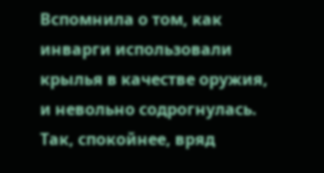Вспомнила о том, как инварги использовали крылья в качестве оружия, и невольно содрогнулась. Так, спокойнее, вряд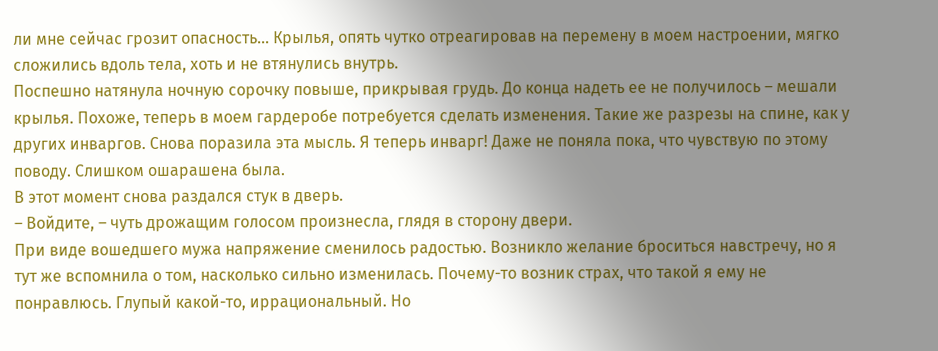ли мне сейчас грозит опасность… Крылья, опять чутко отреагировав на перемену в моем настроении, мягко сложились вдоль тела, хоть и не втянулись внутрь.
Поспешно натянула ночную сорочку повыше, прикрывая грудь. До конца надеть ее не получилось – мешали крылья. Похоже, теперь в моем гардеробе потребуется сделать изменения. Такие же разрезы на спине, как у других инваргов. Снова поразила эта мысль. Я теперь инварг! Даже не поняла пока, что чувствую по этому поводу. Слишком ошарашена была.
В этот момент снова раздался стук в дверь.
– Войдите, – чуть дрожащим голосом произнесла, глядя в сторону двери.
При виде вошедшего мужа напряжение сменилось радостью. Возникло желание броситься навстречу, но я тут же вспомнила о том, насколько сильно изменилась. Почему-то возник страх, что такой я ему не понравлюсь. Глупый какой-то, иррациональный. Но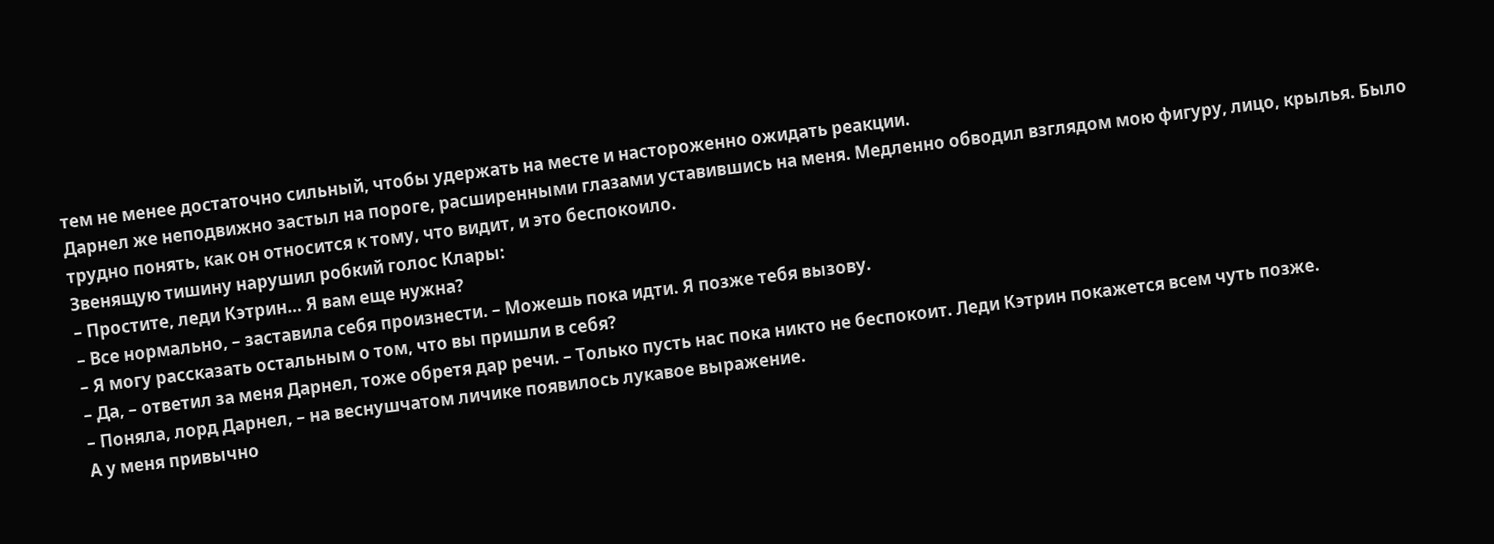тем не менее достаточно сильный, чтобы удержать на месте и настороженно ожидать реакции.
Дарнел же неподвижно застыл на пороге, расширенными глазами уставившись на меня. Медленно обводил взглядом мою фигуру, лицо, крылья. Было трудно понять, как он относится к тому, что видит, и это беспокоило.
Звенящую тишину нарушил робкий голос Клары:
– Простите, леди Кэтрин… Я вам еще нужна?
– Все нормально, – заставила себя произнести. – Можешь пока идти. Я позже тебя вызову.
– Я могу рассказать остальным о том, что вы пришли в себя?
– Да, – ответил за меня Дарнел, тоже обретя дар речи. – Только пусть нас пока никто не беспокоит. Леди Кэтрин покажется всем чуть позже.
– Поняла, лорд Дарнел, – на веснушчатом личике появилось лукавое выражение.
А у меня привычно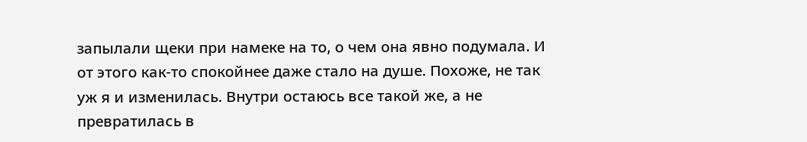запылали щеки при намеке на то, о чем она явно подумала. И от этого как-то спокойнее даже стало на душе. Похоже, не так уж я и изменилась. Внутри остаюсь все такой же, а не превратилась в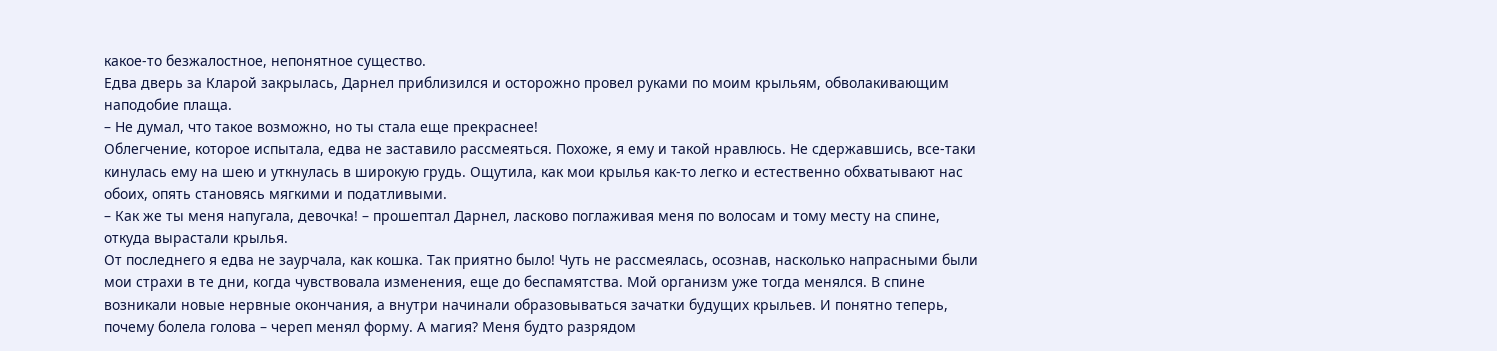какое-то безжалостное, непонятное существо.
Едва дверь за Кларой закрылась, Дарнел приблизился и осторожно провел руками по моим крыльям, обволакивающим наподобие плаща.
– Не думал, что такое возможно, но ты стала еще прекраснее!
Облегчение, которое испытала, едва не заставило рассмеяться. Похоже, я ему и такой нравлюсь. Не сдержавшись, все-таки кинулась ему на шею и уткнулась в широкую грудь. Ощутила, как мои крылья как-то легко и естественно обхватывают нас обоих, опять становясь мягкими и податливыми.
– Как же ты меня напугала, девочка! – прошептал Дарнел, ласково поглаживая меня по волосам и тому месту на спине, откуда вырастали крылья.
От последнего я едва не заурчала, как кошка. Так приятно было! Чуть не рассмеялась, осознав, насколько напрасными были мои страхи в те дни, когда чувствовала изменения, еще до беспамятства. Мой организм уже тогда менялся. В спине возникали новые нервные окончания, а внутри начинали образовываться зачатки будущих крыльев. И понятно теперь, почему болела голова – череп менял форму. А магия? Меня будто разрядом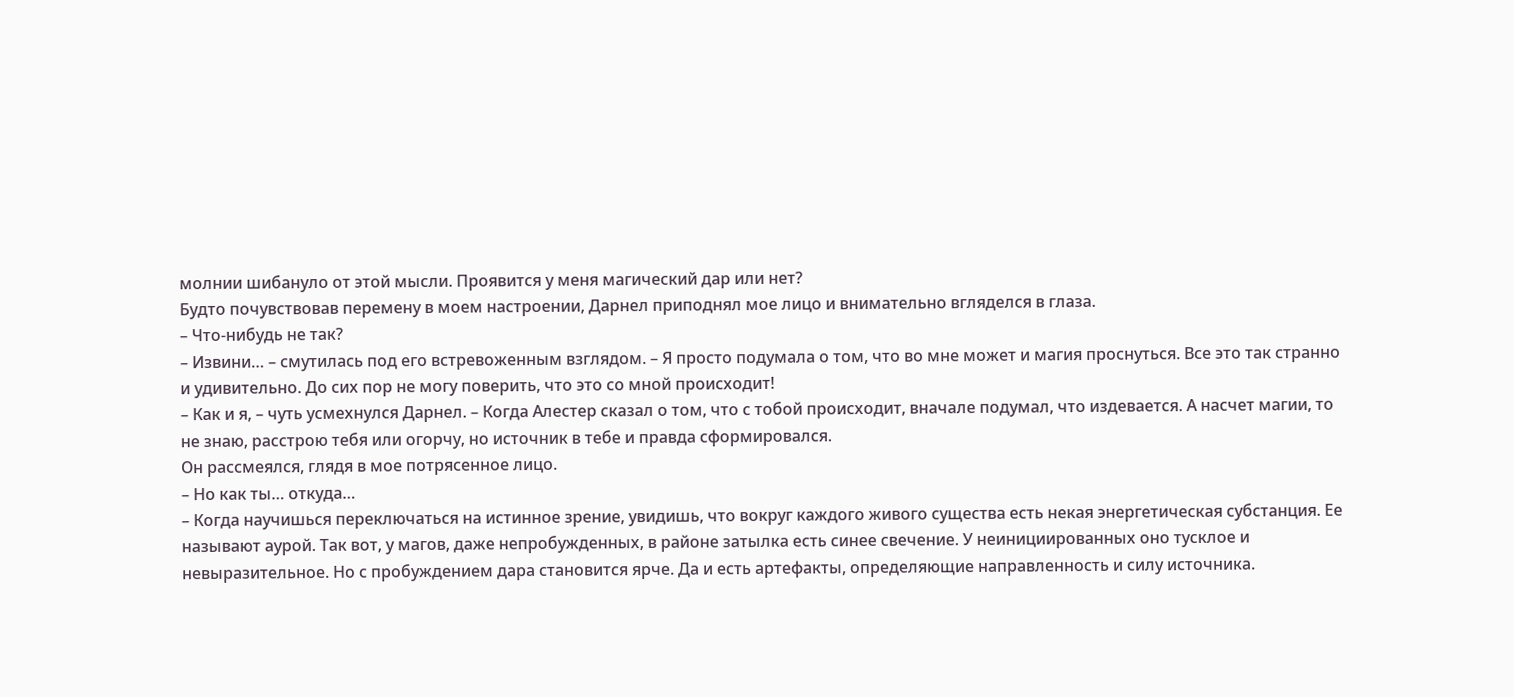молнии шибануло от этой мысли. Проявится у меня магический дар или нет?
Будто почувствовав перемену в моем настроении, Дарнел приподнял мое лицо и внимательно вгляделся в глаза.
– Что-нибудь не так?
– Извини… – смутилась под его встревоженным взглядом. – Я просто подумала о том, что во мне может и магия проснуться. Все это так странно и удивительно. До сих пор не могу поверить, что это со мной происходит!
– Как и я, – чуть усмехнулся Дарнел. – Когда Алестер сказал о том, что с тобой происходит, вначале подумал, что издевается. А насчет магии, то не знаю, расстрою тебя или огорчу, но источник в тебе и правда сформировался.
Он рассмеялся, глядя в мое потрясенное лицо.
– Но как ты… откуда…
– Когда научишься переключаться на истинное зрение, увидишь, что вокруг каждого живого существа есть некая энергетическая субстанция. Ее называют аурой. Так вот, у магов, даже непробужденных, в районе затылка есть синее свечение. У неинициированных оно тусклое и невыразительное. Но с пробуждением дара становится ярче. Да и есть артефакты, определяющие направленность и силу источника.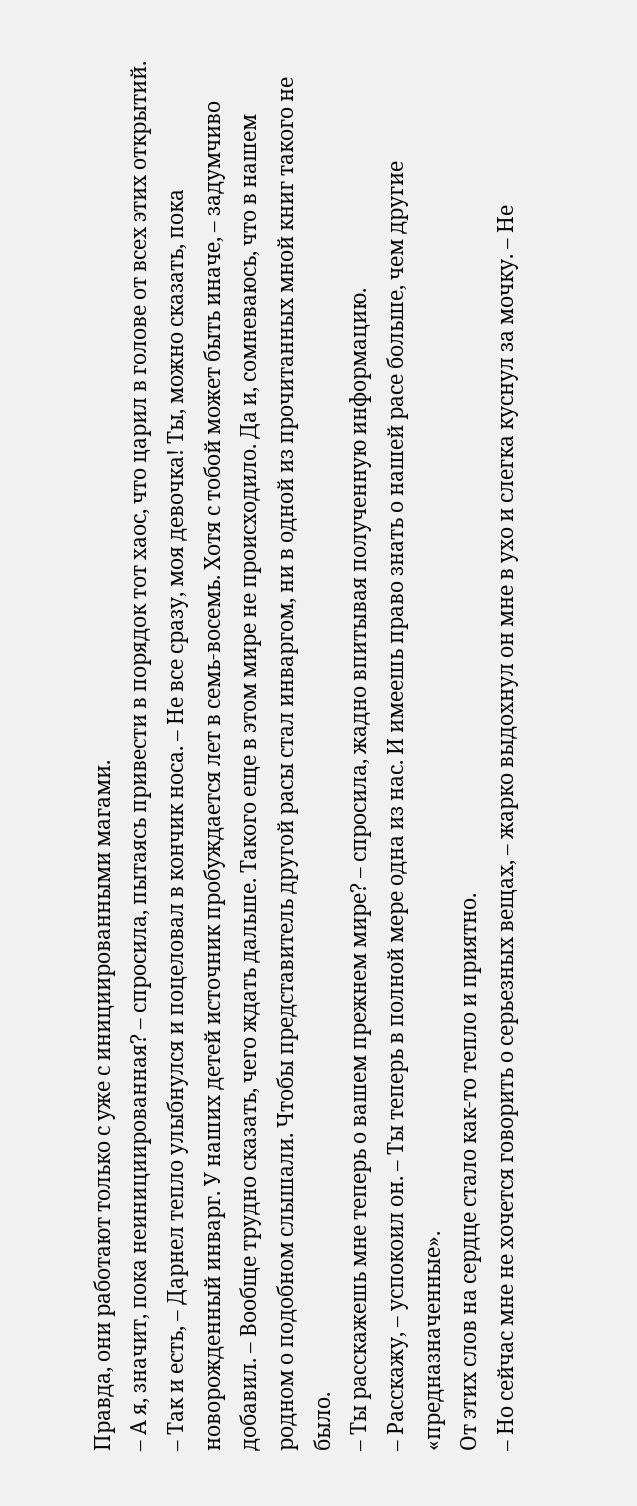Правда, они работают только с уже с инициированными магами.
– А я, значит, пока неинициированная? – спросила, пытаясь привести в порядок тот хаос, что царил в голове от всех этих открытий.
– Так и есть, – Дарнел тепло улыбнулся и поцеловал в кончик носа. – Не все сразу, моя девочка! Ты, можно сказать, пока новорожденный инварг. У наших детей источник пробуждается лет в семь-восемь. Хотя с тобой может быть иначе, – задумчиво добавил. – Вообще трудно сказать, чего ждать дальше. Такого еще в этом мире не происходило. Да и, сомневаюсь, что в нашем родном о подобном слышали. Чтобы представитель другой расы стал инваргом, ни в одной из прочитанных мной книг такого не было.
– Ты расскажешь мне теперь о вашем прежнем мире? – спросила, жадно впитывая полученную информацию.
– Расскажу, – успокоил он. – Ты теперь в полной мере одна из нас. И имеешь право знать о нашей расе больше, чем другие «предназначенные».
От этих слов на сердце стало как-то тепло и приятно.
– Но сейчас мне не хочется говорить о серьезных вещах, – жарко выдохнул он мне в ухо и слегка куснул за мочку. – Не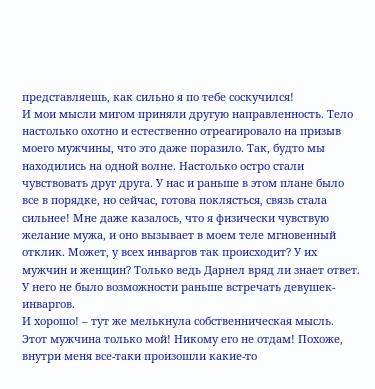представляешь, как сильно я по тебе соскучился!
И мои мысли мигом приняли другую направленность. Тело настолько охотно и естественно отреагировало на призыв моего мужчины, что это даже поразило. Так, будто мы находились на одной волне. Настолько остро стали чувствовать друг друга. У нас и раньше в этом плане было все в порядке, но сейчас, готова поклясться, связь стала сильнее! Мне даже казалось, что я физически чувствую желание мужа, и оно вызывает в моем теле мгновенный отклик. Может, у всех инваргов так происходит? У их мужчин и женщин? Только ведь Дарнел вряд ли знает ответ. У него не было возможности раньше встречать девушек-инваргов.
И хорошо! – тут же мелькнула собственническая мысль. Этот мужчина только мой! Никому его не отдам! Похоже, внутри меня все-таки произошли какие-то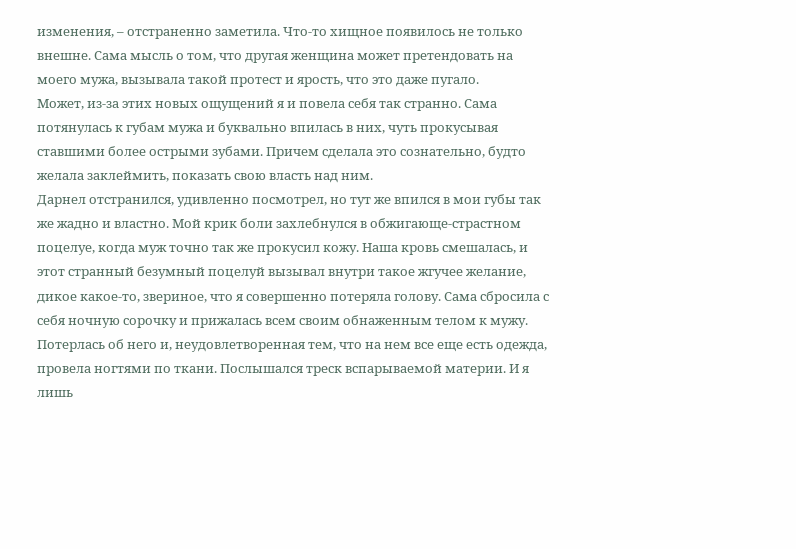изменения, – отстраненно заметила. Что-то хищное появилось не только внешне. Сама мысль о том, что другая женщина может претендовать на моего мужа, вызывала такой протест и ярость, что это даже пугало.
Может, из-за этих новых ощущений я и повела себя так странно. Сама потянулась к губам мужа и буквально впилась в них, чуть прокусывая ставшими более острыми зубами. Причем сделала это сознательно, будто желала заклеймить, показать свою власть над ним.
Дарнел отстранился, удивленно посмотрел, но тут же впился в мои губы так же жадно и властно. Мой крик боли захлебнулся в обжигающе-страстном поцелуе, когда муж точно так же прокусил кожу. Наша кровь смешалась, и этот странный безумный поцелуй вызывал внутри такое жгучее желание, дикое какое-то, звериное, что я совершенно потеряла голову. Сама сбросила с себя ночную сорочку и прижалась всем своим обнаженным телом к мужу. Потерлась об него и, неудовлетворенная тем, что на нем все еще есть одежда, провела ногтями по ткани. Послышался треск вспарываемой материи. И я лишь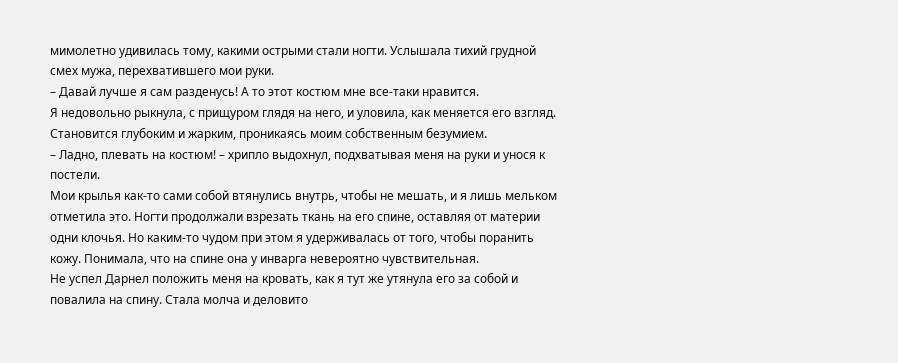мимолетно удивилась тому, какими острыми стали ногти. Услышала тихий грудной смех мужа, перехватившего мои руки.
– Давай лучше я сам разденусь! А то этот костюм мне все-таки нравится.
Я недовольно рыкнула, с прищуром глядя на него, и уловила, как меняется его взгляд. Становится глубоким и жарким, проникаясь моим собственным безумием.
– Ладно, плевать на костюм! – хрипло выдохнул, подхватывая меня на руки и унося к постели.
Мои крылья как-то сами собой втянулись внутрь, чтобы не мешать, и я лишь мельком отметила это. Ногти продолжали взрезать ткань на его спине, оставляя от материи одни клочья. Но каким-то чудом при этом я удерживалась от того, чтобы поранить кожу. Понимала, что на спине она у инварга невероятно чувствительная.
Не успел Дарнел положить меня на кровать, как я тут же утянула его за собой и повалила на спину. Стала молча и деловито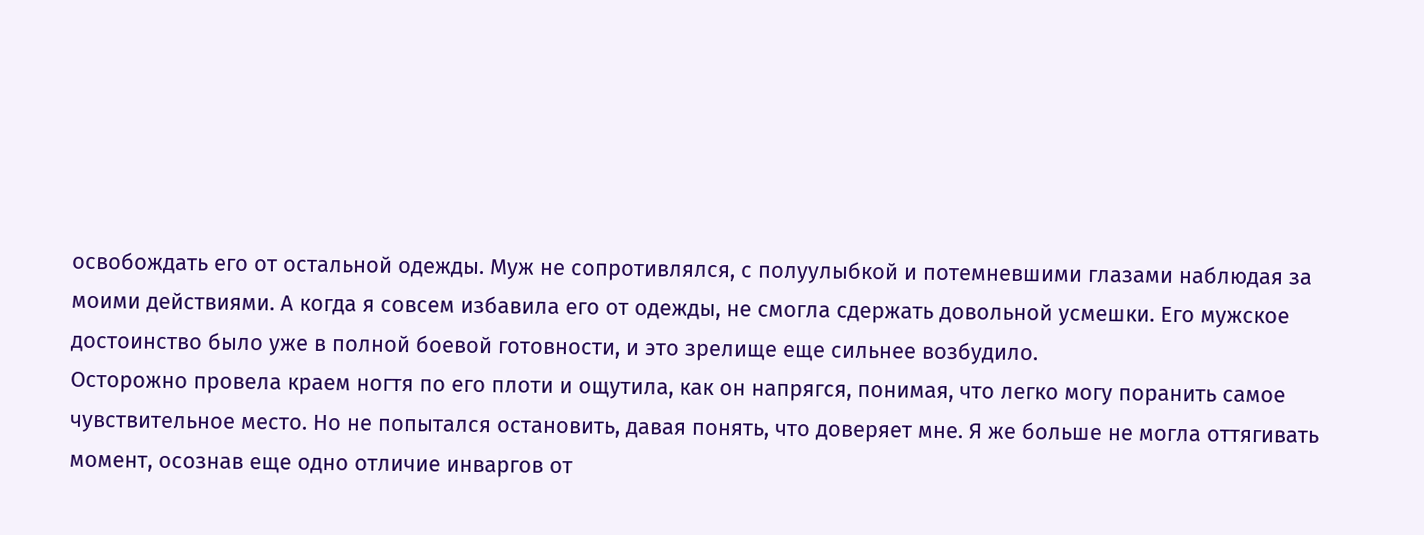освобождать его от остальной одежды. Муж не сопротивлялся, с полуулыбкой и потемневшими глазами наблюдая за моими действиями. А когда я совсем избавила его от одежды, не смогла сдержать довольной усмешки. Его мужское достоинство было уже в полной боевой готовности, и это зрелище еще сильнее возбудило.
Осторожно провела краем ногтя по его плоти и ощутила, как он напрягся, понимая, что легко могу поранить самое чувствительное место. Но не попытался остановить, давая понять, что доверяет мне. Я же больше не могла оттягивать момент, осознав еще одно отличие инваргов от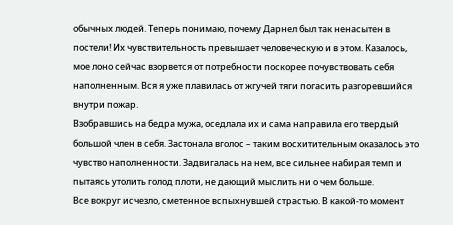обычных людей. Теперь понимаю, почему Дарнел был так ненасытен в постели! Их чувствительность превышает человеческую и в этом. Казалось, мое лоно сейчас взорвется от потребности поскорее почувствовать себя наполненным. Вся я уже плавилась от жгучей тяги погасить разгоревшийся внутри пожар.
Взобравшись на бедра мужа, оседлала их и сама направила его твердый большой член в себя. Застонала вголос – таким восхитительным оказалось это чувство наполненности. Задвигалась на нем, все сильнее набирая темп и пытаясь утолить голод плоти, не дающий мыслить ни о чем больше.
Все вокруг исчезло, сметенное вспыхнувшей страстью. В какой-то момент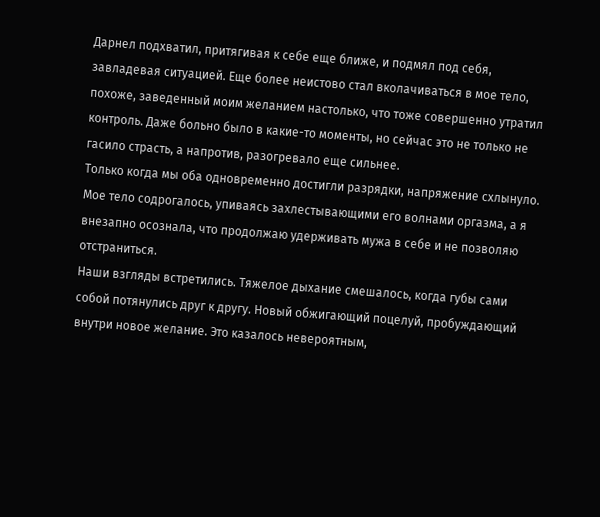Дарнел подхватил, притягивая к себе еще ближе, и подмял под себя, завладевая ситуацией. Еще более неистово стал вколачиваться в мое тело, похоже, заведенный моим желанием настолько, что тоже совершенно утратил контроль. Даже больно было в какие-то моменты, но сейчас это не только не гасило страсть, а напротив, разогревало еще сильнее.
Только когда мы оба одновременно достигли разрядки, напряжение схлынуло. Мое тело содрогалось, упиваясь захлестывающими его волнами оргазма, а я внезапно осознала, что продолжаю удерживать мужа в себе и не позволяю отстраниться.
Наши взгляды встретились. Тяжелое дыхание смешалось, когда губы сами собой потянулись друг к другу. Новый обжигающий поцелуй, пробуждающий внутри новое желание. Это казалось невероятным,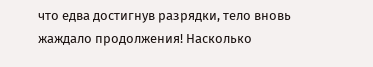что едва достигнув разрядки, тело вновь жаждало продолжения! Насколько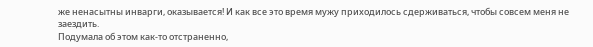же ненасытны инварги, оказывается! И как все это время мужу приходилось сдерживаться, чтобы совсем меня не заездить.
Подумала об этом как-то отстраненно,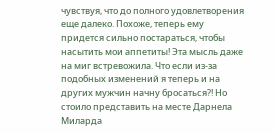чувствуя, что до полного удовлетворения еще далеко. Похоже, теперь ему придется сильно постараться, чтобы насытить мои аппетиты! Эта мысль даже на миг встревожила. Что если из-за подобных изменений я теперь и на других мужчин начну бросаться?! Но стоило представить на месте Дарнела Миларда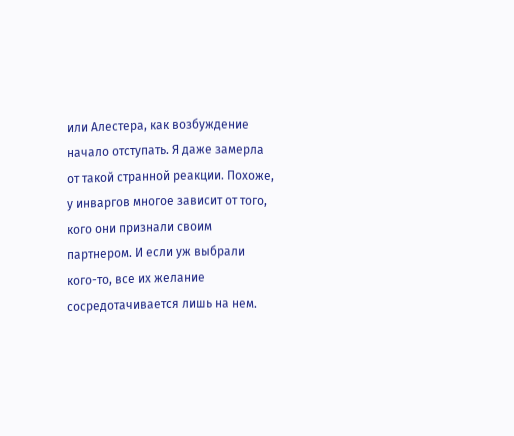или Алестера, как возбуждение начало отступать. Я даже замерла от такой странной реакции. Похоже, у инваргов многое зависит от того, кого они признали своим партнером. И если уж выбрали кого-то, все их желание сосредотачивается лишь на нем.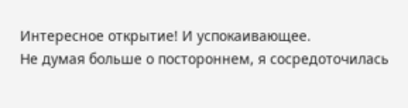Интересное открытие! И успокаивающее.
Не думая больше о постороннем, я сосредоточилась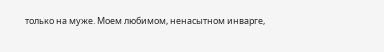только на муже. Моем любимом, ненасытном инварге,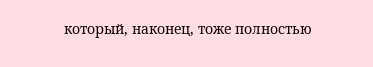который, наконец, тоже полностью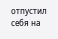отпустил себя на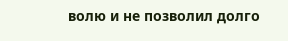волю и не позволил долго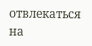отвлекаться на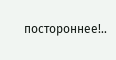постороннее!..